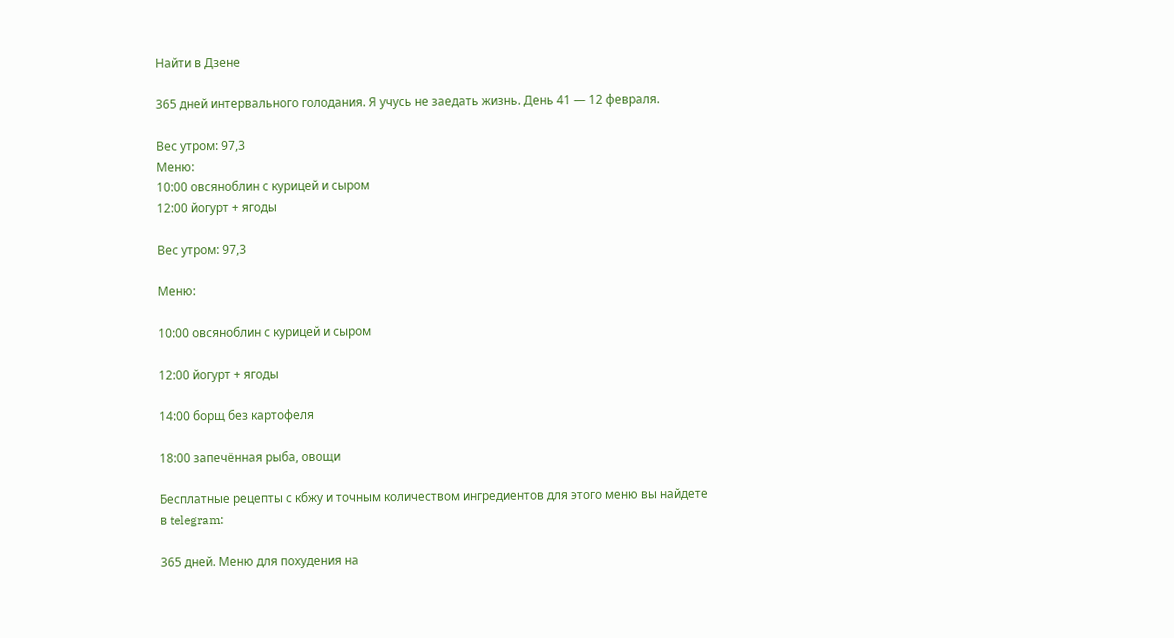Найти в Дзене

365 дней интервального голодания. Я учусь не заедать жизнь. День 41 — 12 февраля.

Вес утром: 97,3
Меню:
10:00 овсяноблин с курицей и сыром
12:00 йогурт + ягоды

Вес утром: 97,3

Меню:

10:00 овсяноблин с курицей и сыром

12:00 йогурт + ягоды

14:00 борщ без картофеля

18:00 запечённая рыба, овощи

Бесплатные рецепты с кбжу и точным количеством ингредиентов для этого меню вы найдете в telegram:

365 дней. Меню для похудения на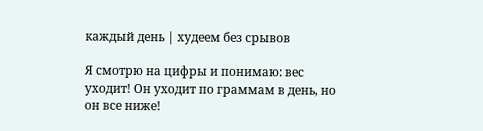каждый день | худеем без срывов

Я смотрю на цифры и понимаю: вес уходит! Он уходит по граммам в день, но он все ниже!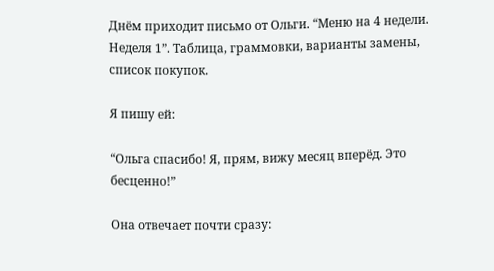Днём приходит письмо от Ольги. “Меню на 4 недели. Неделя 1”. Таблица, граммовки, варианты замены, список покупок.

Я пишу ей:

“Ольга спасибо! Я, прям, вижу месяц вперёд. Это бесценно!”

Она отвечает почти сразу: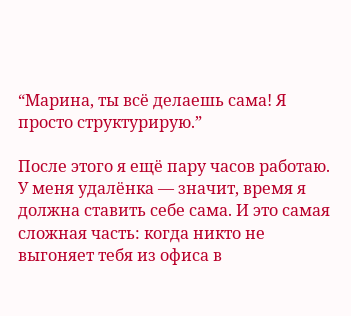“Марина, ты всё делаешь сама! Я просто структурирую.”

После этого я ещё пару часов работаю. У меня удалёнка — значит, время я должна ставить себе сама. И это самая сложная часть: когда никто не выгоняет тебя из офиса в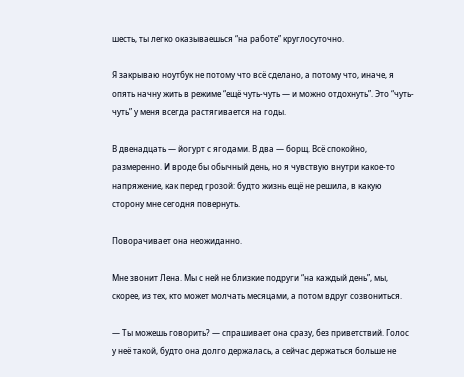шесть, ты легко оказываешься “на работе” круглосуточно.

Я закрываю ноутбук не потому что всё сделано, а потому что, иначе, я опять начну жить в режиме “ещё чуть-чуть — и можно отдохнуть”. Это “чуть-чуть” у меня всегда растягивается на годы.

В двенадцать — йогурт с ягодами. В два — борщ. Всё спокойно, размеренно. И вроде бы обычный день, но я чувствую внутри какое-то напряжение, как перед грозой: будто жизнь ещё не решила, в какую сторону мне сегодня повернуть.

Поворачивает она неожиданно.

Мне звонит Лена. Мы с ней не близкие подруги “на каждый день”, мы, скорее, из тех, кто может молчать месяцами, а потом вдруг созвониться.

— Ты можешь говорить? — спрашивает она сразу, без приветствий. Голос у неё такой, будто она долго держалась, а сейчас держаться больше не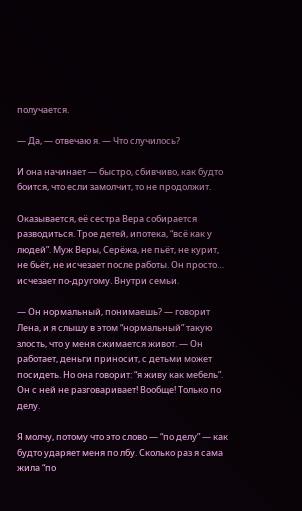получается.

— Да, — отвечаю я. — Что случилось?

И она начинает — быстро, сбивчиво, как будто боится, что если замолчит, то не продолжит.

Оказывается, её сестра Вера собирается разводиться. Трое детей, ипотека, “всё как у людей”. Муж Веры, Серёжа, не пьёт, не курит, не бьёт, не исчезает после работы. Он просто… исчезает по-другому. Внутри семьи.

— Он нормальный, понимаешь? — говорит Лена, и я слышу в этом “нормальный” такую злость, что у меня сжимается живот. — Он работает, деньги приносит, с детьми может посидеть. Но она говорит: “я живу как мебель”. Он с ней не разговаривает! Вообще! Только по делу.

Я молчу, потому что это слово — “по делу” — как будто ударяет меня по лбу. Сколько раз я сама жила “по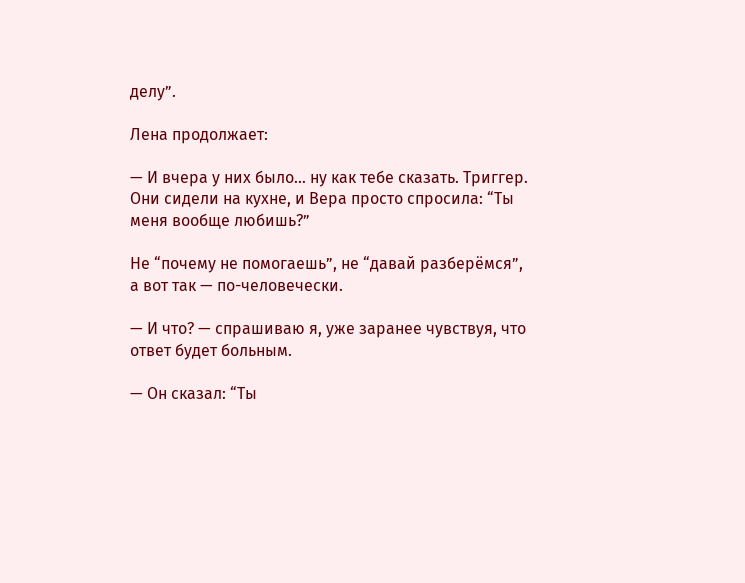делу”.

Лена продолжает:

— И вчера у них было… ну как тебе сказать. Триггер. Они сидели на кухне, и Вера просто спросила: “Ты меня вообще любишь?”

Не “почему не помогаешь”, не “давай разберёмся”, а вот так — по-человечески.

— И что? — спрашиваю я, уже заранее чувствуя, что ответ будет больным.

— Он сказал: “Ты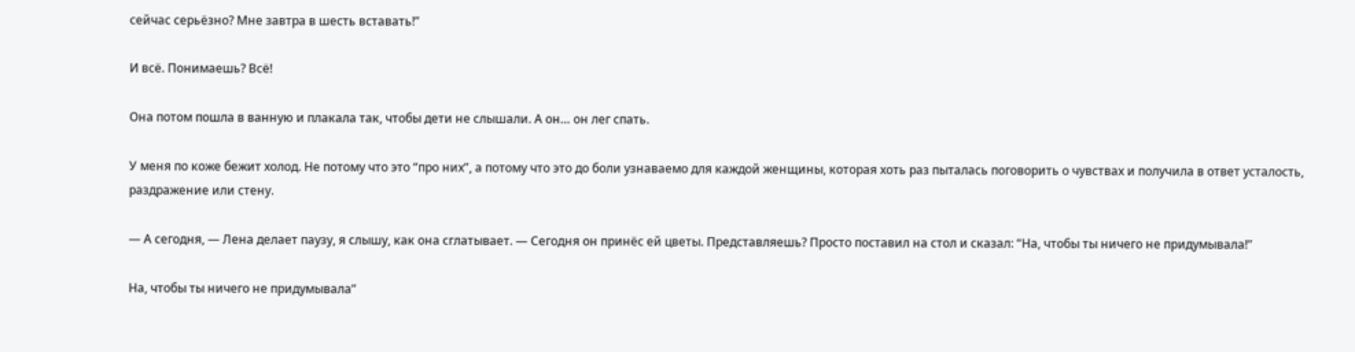сейчас серьёзно? Мне завтра в шесть вставать!”

И всё. Понимаешь? Всё!

Она потом пошла в ванную и плакала так, чтобы дети не слышали. А он… он лег спать.

У меня по коже бежит холод. Не потому что это “про них”, а потому что это до боли узнаваемо для каждой женщины, которая хоть раз пыталась поговорить о чувствах и получила в ответ усталость, раздражение или стену.

— А сегодня, — Лена делает паузу, я слышу, как она сглатывает. — Сегодня он принёс ей цветы. Представляешь? Просто поставил на стол и сказал: “На, чтобы ты ничего не придумывала!”

На, чтобы ты ничего не придумывала”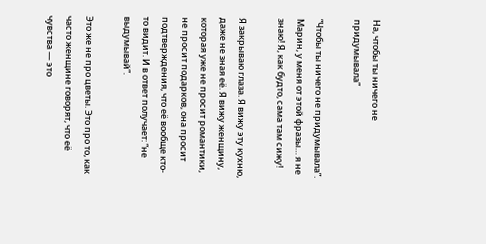На, чтобы ты ничего не придумывала”

“Чтобы ты ничего не придумывала”. Марин, у меня от этой фразы… я не знаю! Я, как будто, сама там сижу!

Я закрываю глаза. Я вижу эту кухню, даже не зная её. Я вижу женщину, которая уже не просит романтики, не просит подарков, она просит подтверждения, что её вообще кто-то видит. И в ответ получает: “не выдумывай”.

Это же не про цветы. Это про то, как часто женщине говорят, что её чувства — это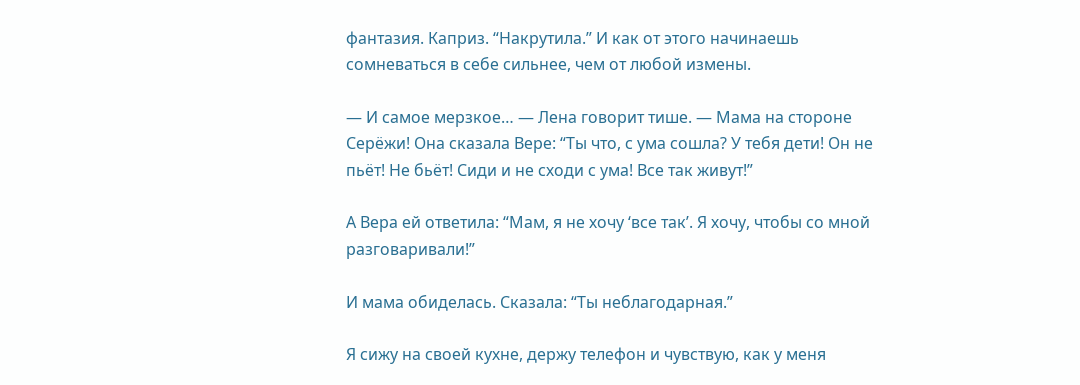фантазия. Каприз. “Накрутила.” И как от этого начинаешь сомневаться в себе сильнее, чем от любой измены.

— И самое мерзкое… — Лена говорит тише. — Мама на стороне Серёжи! Она сказала Вере: “Ты что, с ума сошла? У тебя дети! Он не пьёт! Не бьёт! Сиди и не сходи с ума! Все так живут!”

А Вера ей ответила: “Мам, я не хочу ‘все так’. Я хочу, чтобы со мной разговаривали!”

И мама обиделась. Сказала: “Ты неблагодарная.”

Я сижу на своей кухне, держу телефон и чувствую, как у меня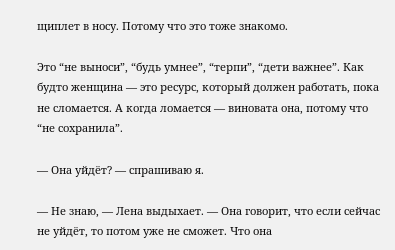щиплет в носу. Потому что это тоже знакомо.

Это “не выноси”, “будь умнее”, “терпи”, “дети важнее”. Как будто женщина — это ресурс, который должен работать, пока не сломается. А когда ломается — виновата она, потому что “не сохранила”.

— Она уйдёт? — спрашиваю я.

— Не знаю, — Лена выдыхает. — Она говорит, что если сейчас не уйдёт, то потом уже не сможет. Что она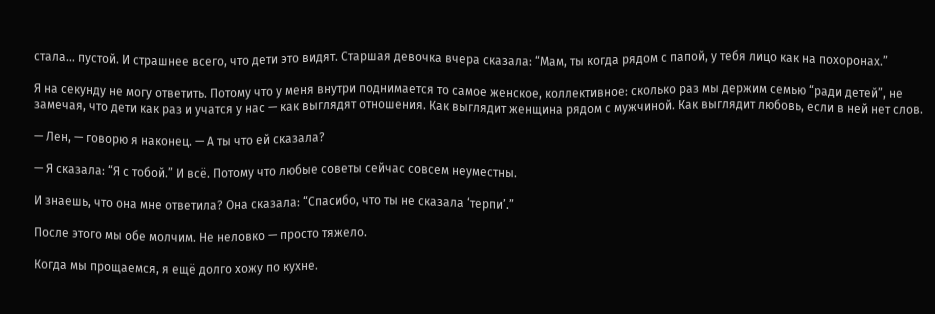стала… пустой. И страшнее всего, что дети это видят. Старшая девочка вчера сказала: “Мам, ты когда рядом с папой, у тебя лицо как на похоронах.”

Я на секунду не могу ответить. Потому что у меня внутри поднимается то самое женское, коллективное: сколько раз мы держим семью “ради детей”, не замечая, что дети как раз и учатся у нас — как выглядят отношения. Как выглядит женщина рядом с мужчиной. Как выглядит любовь, если в ней нет слов.

— Лен, — говорю я наконец. — А ты что ей сказала?

— Я сказала: “Я с тобой.” И всё. Потому что любые советы сейчас совсем неуместны.

И знаешь, что она мне ответила? Она сказала: “Спасибо, что ты не сказала ‘терпи’.”

После этого мы обе молчим. Не неловко — просто тяжело.

Когда мы прощаемся, я ещё долго хожу по кухне.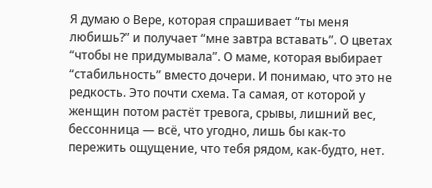Я думаю о Вере, которая спрашивает “ты меня любишь?” и получает “мне завтра вставать”. О цветах “чтобы не придумывала”. О маме, которая выбирает “стабильность” вместо дочери. И понимаю, что это не редкость. Это почти схема. Та самая, от которой у женщин потом растёт тревога, срывы, лишний вес, бессонница — всё, что угодно, лишь бы как-то пережить ощущение, что тебя рядом, как-будто, нет.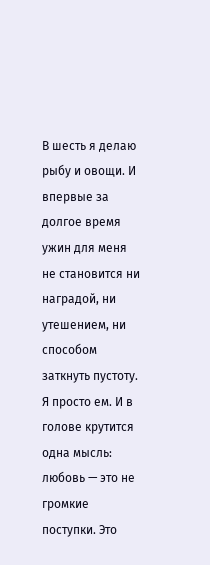В шесть я делаю рыбу и овощи. И впервые за долгое время ужин для меня не становится ни наградой, ни утешением, ни способом заткнуть пустоту. Я просто ем. И в голове крутится одна мысль: любовь — это не громкие поступки. Это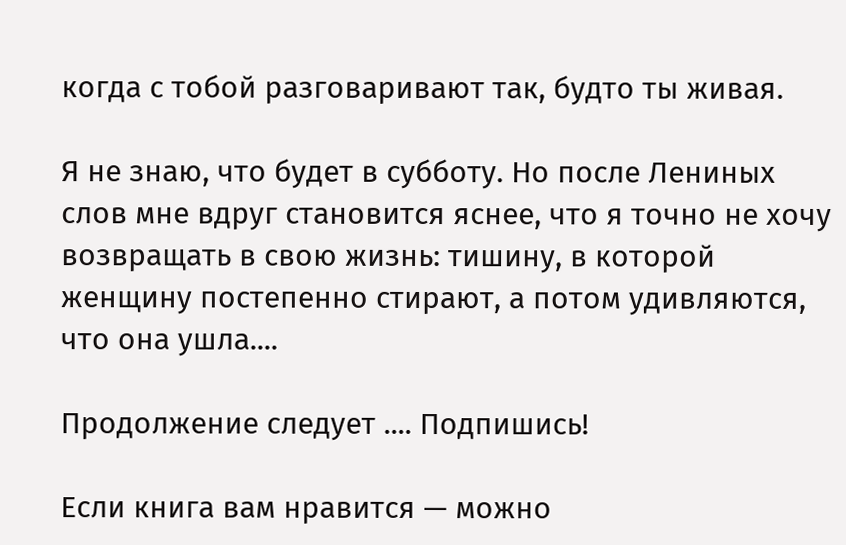когда с тобой разговаривают так, будто ты живая.

Я не знаю, что будет в субботу. Но после Лениных слов мне вдруг становится яснее, что я точно не хочу возвращать в свою жизнь: тишину, в которой женщину постепенно стирают, а потом удивляются, что она ушла....

Продолжение следует .... Подпишись!

Если книга вам нравится — можно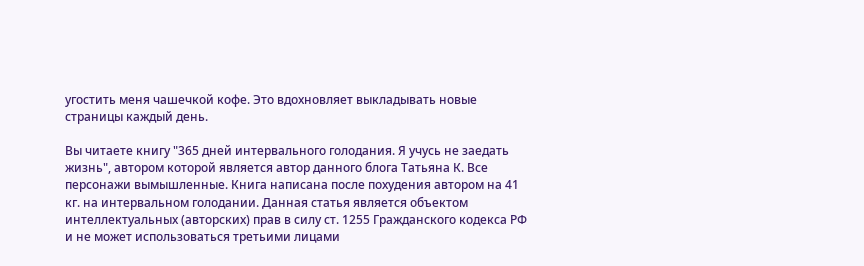угостить меня чашечкой кофе. Это вдохновляет выкладывать новые страницы каждый день.

Вы читаете книгу "365 дней интервального голодания. Я учусь не заедать жизнь", автором которой является автор данного блога Татьяна К. Все персонажи вымышленные. Книга написана после похудения автором на 41 кг. на интервальном голодании. Данная статья является объектом интеллектуальных (авторских) прав в силу ст. 1255 Гражданского кодекса РФ и не может использоваться третьими лицами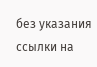без указания ссылки на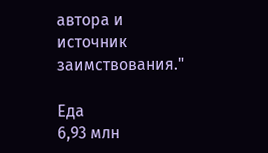автора и источник заимствования."

Еда
6,93 млн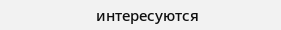интересуются